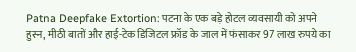Patna Deepfake Extortion: पटना के एक बड़े होटल व्यवसायी को अपने हुस्न, मीठी बातों और हाई-टेक डिजिटल फ्रॉड के जाल में फंसाकर 97 लाख रुपये का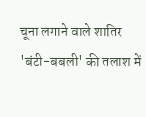चूना लगाने वाले शातिर 'बंटी-बबली' की तलाश में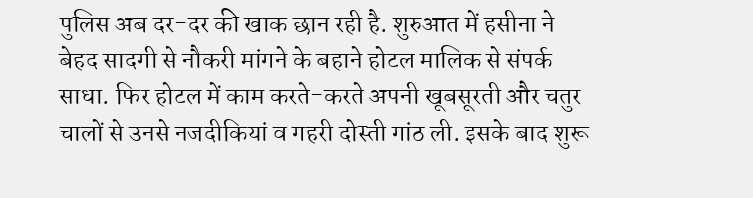पुलिस अब दर-दर की खाक छान रही है. शुरुआत में हसीना ने बेहद सादगी से नौकरी मांगने के बहाने होटल मालिक से संपर्क साधा. फिर होटल में काम करते-करते अपनी खूबसूरती और चतुर चालों से उनसे नजदीकियां व गहरी दोस्ती गांठ ली. इसके बाद शुरू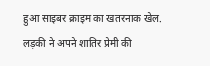हुआ साइबर क्राइम का खतरनाक खेल. लड़की ने अपने शातिर प्रेमी की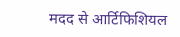मदद से आर्टिफिशियल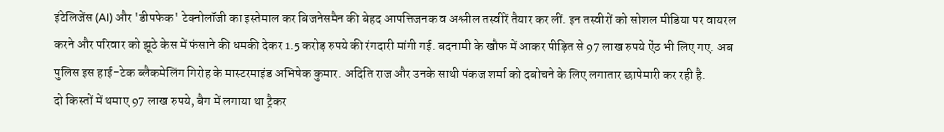इंटेलिजेंस (AI) और 'डीपफेक' टेक्नोलॉजी का इस्तेमाल कर बिजनेसमैन की बेहद आपत्तिजनक व अश्लील तस्वीरें तैयार कर लीं. इन तस्वीरों को सोशल मीडिया पर वायरल करने और परिवार को झूठे केस में फंसाने की धमकी देकर 1.5 करोड़ रुपये की रंगदारी मांगी गई. बदनामी के खौफ में आकर पीड़ित से 97 लाख रुपये ऐंठ भी लिए गए. अब पुलिस इस हाई-टेक ब्लैकमेलिंग गिरोह के मास्टरमाइंड अभिषेक कुमार. अदिति राज और उनके साथी पंकज शर्मा को दबोचने के लिए लगातार छापेमारी कर रही है.
दो किस्तों में थमाए 97 लाख रुपये, बैग में लगाया था ट्रैकर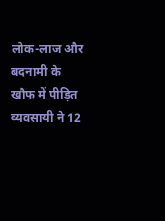लोक-लाज और बदनामी के खौफ में पीड़ित व्यवसायी ने 12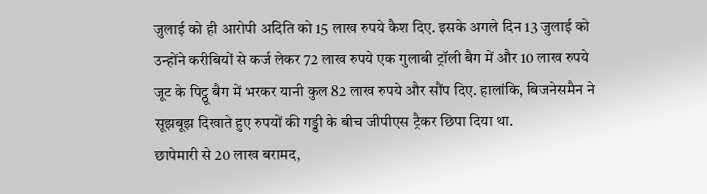जुलाई को ही आरोपी अदिति को 15 लाख रुपये कैश दिए. इसके अगले दिन 13 जुलाई को उन्होंने करीबियों से कर्ज लेकर 72 लाख रुपये एक गुलाबी ट्रॉली बैग में और 10 लाख रुपये जूट के पिट्ठू बैग में भरकर यानी कुल 82 लाख रुपये और सौंप दिए. हालांकि, बिजनेसमैन ने सूझबूझ दिखाते हुए रुपयों की गड्डी के बीच जीपीएस ट्रैकर छिपा दिया था.
छापेमारी से 20 लाख बरामद,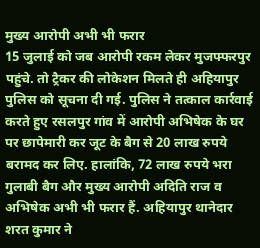मुख्य आरोपी अभी भी फरार
15 जुलाई को जब आरोपी रकम लेकर मुजफ्फरपुर पहुंचे. तो ट्रैकर की लोकेशन मिलते ही अहियापुर पुलिस को सूचना दी गई. पुलिस ने तत्काल कार्रवाई करते हुए रसलपुर गांव में आरोपी अभिषेक के घर पर छापेमारी कर जूट के बैग से 20 लाख रुपये बरामद कर लिए. हालांकि, 72 लाख रुपये भरा गुलाबी बैग और मुख्य आरोपी अदिति राज व अभिषेक अभी भी फरार हैं. अहियापुर थानेदार शरत कुमार ने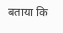बताया कि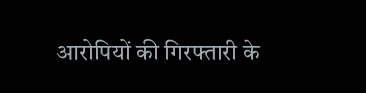आरोपियों की गिरफ्तारी के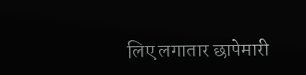लिए लगातार छापेमारी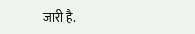जारी है.